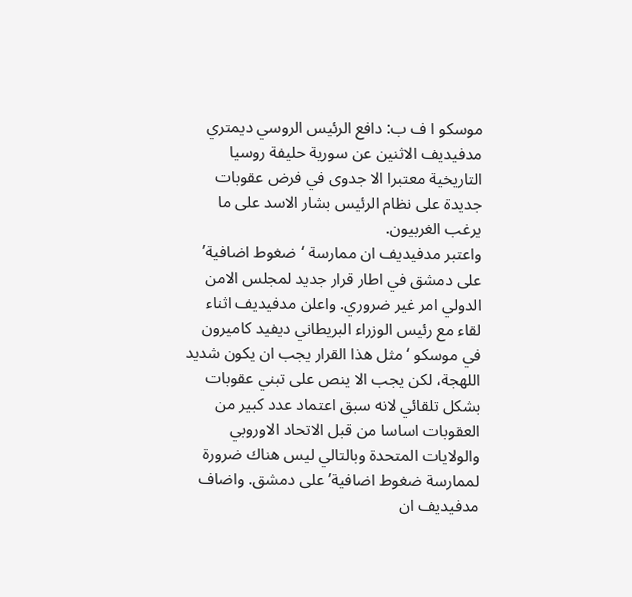موسكو ا ف ب: دافع الرئيس الروسي ديمتري مدفيديف الاثنين عن سورية حليفة روسيا التاريخية معتبرا الا جدوى في فرض عقوبات جديدة على نظام الرئيس بشار الاسد على ما يرغب الغربيون.
واعتبر مدفيديف ان ممارسة ‘ضغوط اضافية’ على دمشق في اطار قرار جديد لمجلس الامن الدولي امر غير ضروري. واعلن مدفيديف اثناء لقاء مع رئيس الوزراء البريطاني ديفيد كاميرون في موسكو ‘مثل هذا القرار يجب ان يكون شديد اللهجة، لكن يجب الا ينص على تبني عقوبات بشكل تلقائي لانه سبق اعتماد عدد كبير من العقوبات اساسا من قبل الاتحاد الاوروبي والولايات المتحدة وبالتالي ليس هناك ضرورة لممارسة ضغوط اضافية’ على دمشق. واضاف مدفيديف ان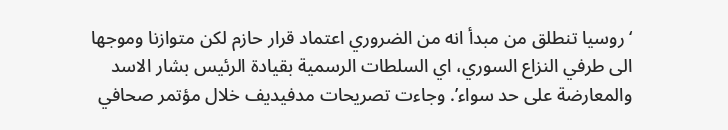‘روسيا تنطلق من مبدأ انه من الضروري اعتماد قرار حازم لكن متوازنا وموجها الى طرفي النزاع السوري، اي السلطات الرسمية بقيادة الرئيس بشار الاسد والمعارضة على حد سواء’. وجاءت تصريحات مدفيديف خلال مؤتمر صحافي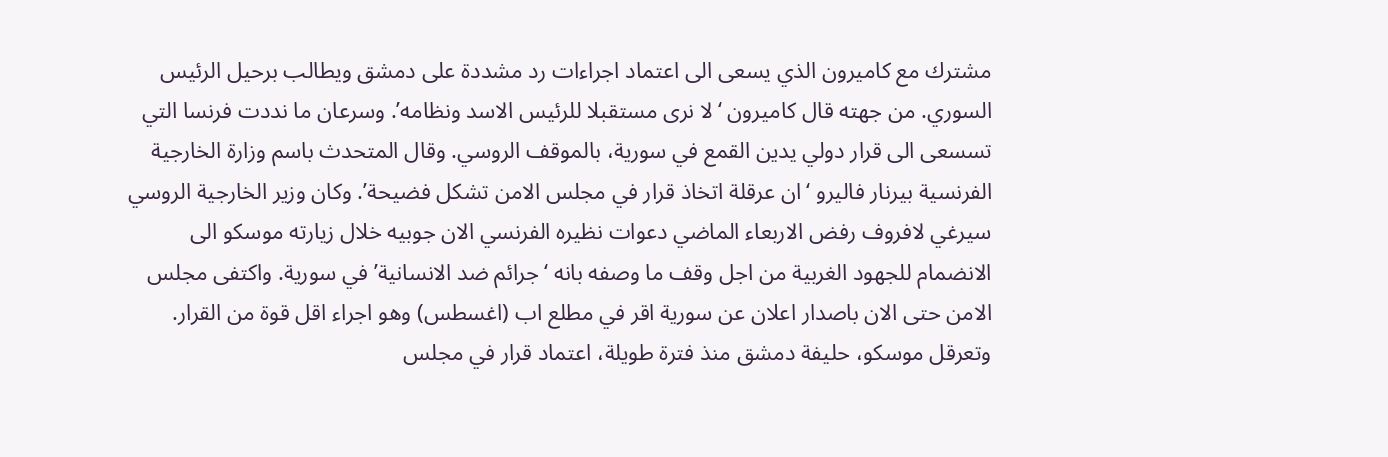مشترك مع كاميرون الذي يسعى الى اعتماد اجراءات رد مشددة على دمشق ويطالب برحيل الرئيس السوري. من جهته قال كاميرون ‘لا نرى مستقبلا للرئيس الاسد ونظامه’. وسرعان ما نددت فرنسا التي تسسعى الى قرار دولي يدين القمع في سورية، بالموقف الروسي. وقال المتحدث باسم وزارة الخارجية الفرنسية بيرنار فاليرو ‘ان عرقلة اتخاذ قرار في مجلس الامن تشكل فضيحة’. وكان وزير الخارجية الروسي سيرغي لافروف رفض الاربعاء الماضي دعوات نظيره الفرنسي الان جوبيه خلال زيارته موسكو الى الانضمام للجهود الغربية من اجل وقف ما وصفه بانه ‘جرائم ضد الانسانية’ في سورية. واكتفى مجلس الامن حتى الان باصدار اعلان عن سورية اقر في مطلع اب (اغسطس) وهو اجراء اقل قوة من القرار. وتعرقل موسكو، حليفة دمشق منذ فترة طويلة، اعتماد قرار في مجلس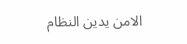الامن يدين النظام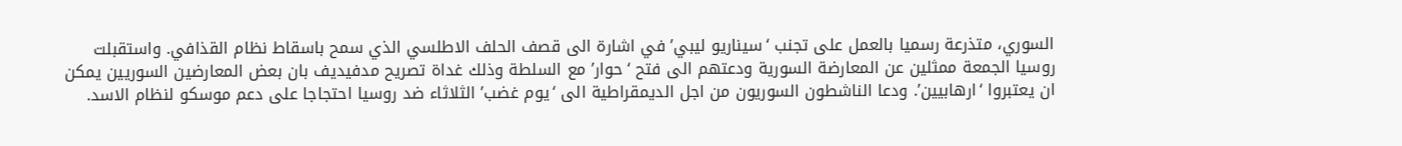السوري، متذرعة رسميا بالعمل على تجنب ‘سيناريو ليبي’ في اشارة الى قصف الحلف الاطلسي الذي سمح باسقاط نظام القذافي. واستقبلت روسيا الجمعة ممثلين عن المعارضة السورية ودعتهم الى فتح ‘حوار’ مع السلطة وذلك غداة تصريح مدفيديف بان بعض المعارضين السوريين يمكن ان يعتبروا ‘ارهابيين’. ودعا الناشطون السوريون من اجل الديمقراطية الى ‘يوم غضب’ الثلاثاء ضد روسيا احتجاجا على دعم موسكو لنظام الاسد.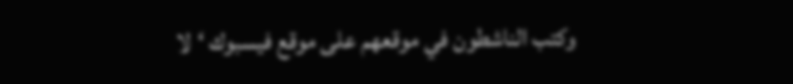وكتب الناشطون في موقعهم على موقع فيسبوك ‘لا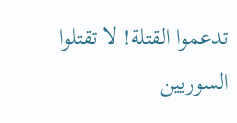تدعموا القتلة! لا تقتلوا السوريين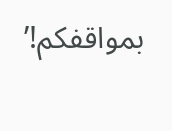بمواقفكم!’